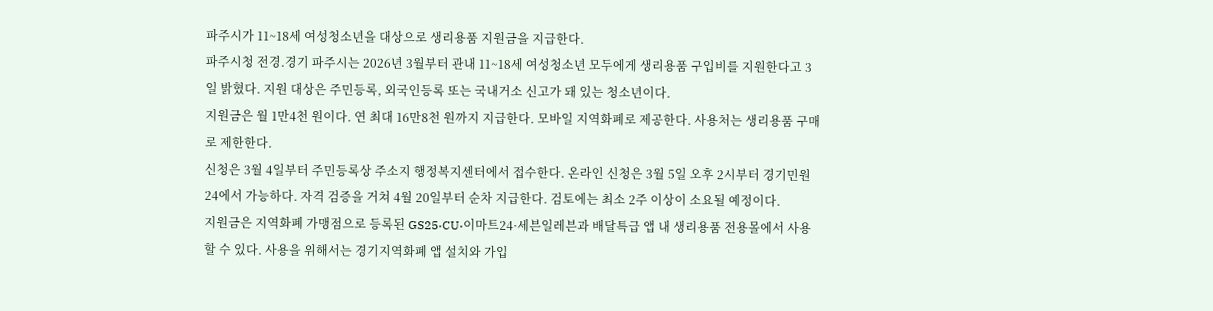파주시가 11~18세 여성청소년을 대상으로 생리용품 지원금을 지급한다.
파주시청 전경.경기 파주시는 2026년 3월부터 관내 11~18세 여성청소년 모두에게 생리용품 구입비를 지원한다고 3일 밝혔다. 지원 대상은 주민등록, 외국인등록 또는 국내거소 신고가 돼 있는 청소년이다.
지원금은 월 1만4천 원이다. 연 최대 16만8천 원까지 지급한다. 모바일 지역화폐로 제공한다. 사용처는 생리용품 구매로 제한한다.
신청은 3월 4일부터 주민등록상 주소지 행정복지센터에서 접수한다. 온라인 신청은 3월 5일 오후 2시부터 경기민원24에서 가능하다. 자격 검증을 거쳐 4월 20일부터 순차 지급한다. 검토에는 최소 2주 이상이 소요될 예정이다.
지원금은 지역화폐 가맹점으로 등록된 GS25·CU·이마트24·세븐일레븐과 배달특급 앱 내 생리용품 전용몰에서 사용할 수 있다. 사용을 위해서는 경기지역화폐 앱 설치와 가입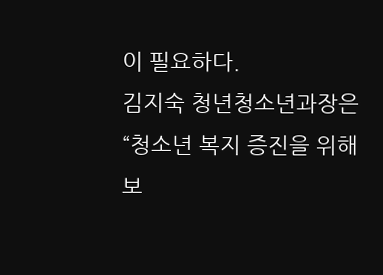이 필요하다.
김지숙 청년청소년과장은 “청소년 복지 증진을 위해 보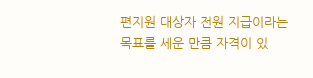편지원 대상자 전원 지급이라는 목표를 세운 만큼 자격이 있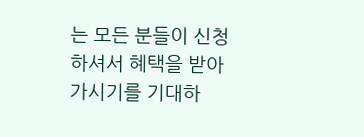는 모든 분들이 신청하셔서 혜택을 받아 가시기를 기대하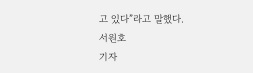고 있다”라고 말했다.
서원호
기자